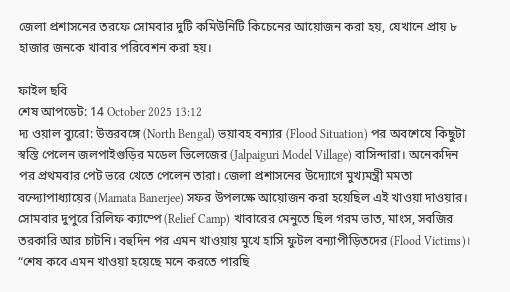জেলা প্রশাসনের তরফে সোমবার দুটি কমিউনিটি কিচেনের আয়োজন করা হয়, যেখানে প্রায় ৮ হাজার জনকে খাবার পরিবেশন করা হয়।

ফাইল ছবি
শেষ আপডেট: 14 October 2025 13:12
দ্য ওয়াল ব্যুরো: উত্তরবঙ্গে (North Bengal) ভয়াবহ বন্যার (Flood Situation) পর অবশেষে কিছুটা স্বস্তি পেলেন জলপাইগুড়ির মডেল ভিলেজের (Jalpaiguri Model Village) বাসিন্দারা। অনেকদিন পর প্রথমবার পেট ভরে খেতে পেলেন তারা। জেলা প্রশাসনের উদ্যোগে মুখ্যমন্ত্রী মমতা বন্দ্যোপাধ্যায়ের (Mamata Banerjee) সফর উপলক্ষে আয়োজন করা হয়েছিল এই খাওয়া দাওয়ার।
সোমবার দুপুরে রিলিফ ক্যাম্পে (Relief Camp) খাবারের মেনুতে ছিল গরম ভাত, মাংস, সবজির তরকারি আর চাটনি। বহুদিন পর এমন খাওয়ায় মুখে হাসি ফুটল বন্যাপীড়িতদের (Flood Victims)। “শেষ কবে এমন খাওয়া হয়েছে মনে করতে পারছি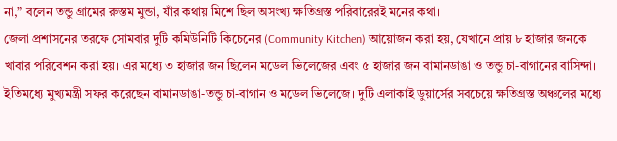না,” বলেন তন্ডু গ্রামের রুস্তম মুন্ডা, যাঁর কথায় মিশে ছিল অসংখ্য ক্ষতিগ্রস্ত পরিবারেরই মনের কথা।
জেলা প্রশাসনের তরফে সোমবার দুটি কমিউনিটি কিচেনের (Community Kitchen) আয়োজন করা হয়, যেখানে প্রায় ৮ হাজার জনকে খাবার পরিবেশন করা হয়। এর মধ্যে ৩ হাজার জন ছিলেন মডেল ভিলেজের এবং ৫ হাজার জন বামানডাঙা ও তন্ডু চা-বাগানের বাসিন্দা। ইতিমধ্যে মুখ্যমন্ত্রী সফর করেছেন বামানডাঙা-তন্ডু চা-বাগান ও মডেল ভিলেজে। দুটি এলাকাই ডুয়ার্সের সবচেয়ে ক্ষতিগ্রস্ত অঞ্চলের মধ্যে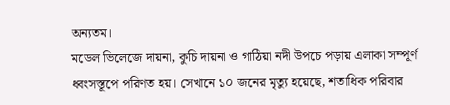অন্যতম।
মডেল ভিলেজে দায়না, কুচি দায়না ও গাঠিয়া নদী উপচে পড়ায় এলাকা সম্পূর্ণ ধ্বংসস্তূপে পরিণত হয়। সেখানে ১০ জনের মৃত্যু হয়েছে, শতাধিক পরিবার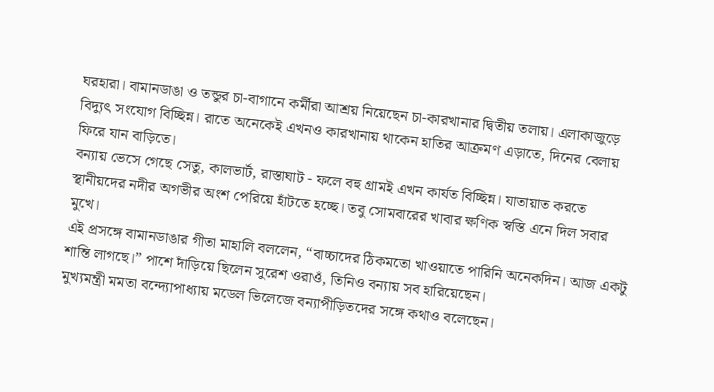ঘরহারা। বামানডাঙা ও তন্ডুর চা-বাগানে কর্মীরা আশ্রয় নিয়েছেন চা-কারখানার দ্বিতীয় তলায়। এলাকাজুড়ে বিদ্যুৎ সংযোগ বিচ্ছিন্ন। রাতে অনেকেই এখনও কারখানায় থাকেন হাতির আক্রমণ এড়াতে, দিনের বেলায় ফিরে যান বাড়িতে।
বন্যায় ভেসে গেছে সেতু, কালভার্ট, রাস্তাঘাট - ফলে বহু গ্রামই এখন কার্যত বিচ্ছিন্ন। যাতায়াত করতে স্থানীয়দের নদীর অগভীর অংশ পেরিয়ে হাঁটতে হচ্ছে। তবু সোমবারের খাবার ক্ষণিক স্বস্তি এনে দিল সবার মুখে।
এই প্রসঙ্গে বামানডাঙার গীতা মাহালি বললেন, “বাচ্চাদের ঠিকমতো খাওয়াতে পারিনি অনেকদিন। আজ একটু শান্তি লাগছে।” পাশে দাঁড়িয়ে ছিলেন সুরেশ ওরাওঁ, তিনিও বন্যায় সব হারিয়েছেন।
মুখ্যমন্ত্রী মমতা বন্দ্যোপাধ্যায় মডেল ভিলেজে বন্যাপীড়িতদের সঙ্গে কথাও বলেছেন।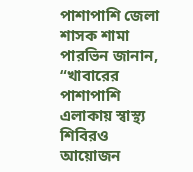পাশাপাশি জেলা শাসক শামা পারভিন জানান, “খাবারের পাশাপাশি এলাকায় স্বাস্থ্য শিবিরও আয়োজন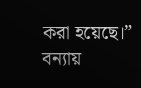করা হয়েছে।”
বন্যায়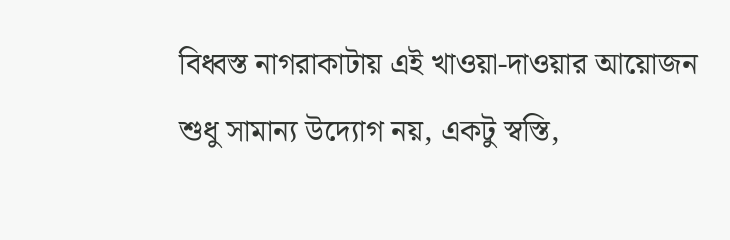বিধ্বস্ত নাগরাকাটায় এই খাওয়া-দাওয়ার আয়োজন শুধু সামান্য উদ্যোগ নয়, একটু স্বস্তি,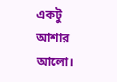একটু আশার আলো।